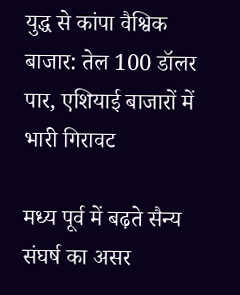युद्ध से कांपा वैश्विक बाजार: तेल 100 डॉलर पार, एशियाई बाजारों में भारी गिरावट

मध्य पूर्व में बढ़ते सैन्य संघर्ष का असर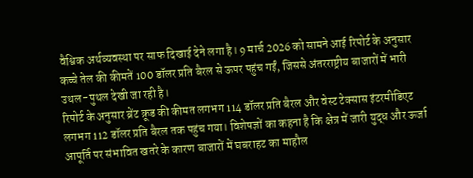वैश्विक अर्थव्यवस्था पर साफ दिखाई देने लगा है। 9 मार्च 2026 को सामने आई रिपोर्ट के अनुसार कच्चे तेल की कीमतें 100 डॉलर प्रति बैरल से ऊपर पहुंच गईं, जिससे अंतरराष्ट्रीय बाजारों में भारी उथल-पुथल देखी जा रही है।
रिपोर्ट के अनुसार ब्रेंट क्रूड की कीमत लगभग 114 डॉलर प्रति बैरल और वेस्ट टेक्सास इंटरमीडिएट लगभग 112 डॉलर प्रति बैरल तक पहुंच गया। विशेषज्ञों का कहना है कि क्षेत्र में जारी युद्ध और ऊर्जा आपूर्ति पर संभावित खतरे के कारण बाजारों में घबराहट का माहौल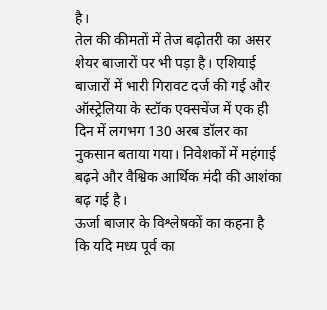है।
तेल की कीमतों में तेज बढ़ोतरी का असर शेयर बाजारों पर भी पड़ा है। एशियाई बाजारों में भारी गिरावट दर्ज की गई और ऑस्ट्रेलिया के स्टॉक एक्सचेंज में एक ही दिन में लगभग 130 अरब डॉलर का नुकसान बताया गया। निवेशकों में महंगाई बढ़ने और वैश्विक आर्थिक मंदी की आशंका बढ़ गई है।
ऊर्जा बाजार के विश्लेषकों का कहना है कि यदि मध्य पूर्व का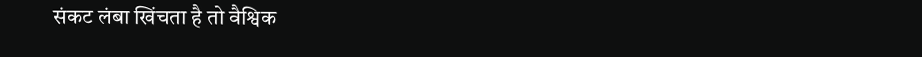संकट लंबा खिंचता है तो वैश्विक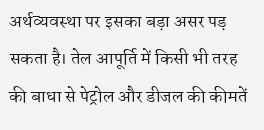अर्थव्यवस्था पर इसका बड़ा असर पड़ सकता है। तेल आपूर्ति में किसी भी तरह की बाधा से पेट्रोल और डीजल की कीमतें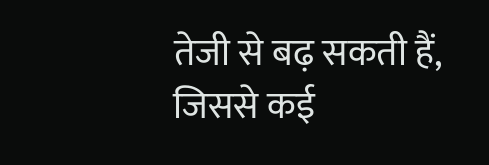तेजी से बढ़ सकती हैं, जिससे कई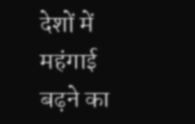देशों में महंगाई बढ़ने का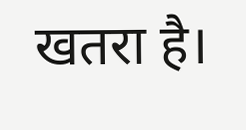खतरा है।